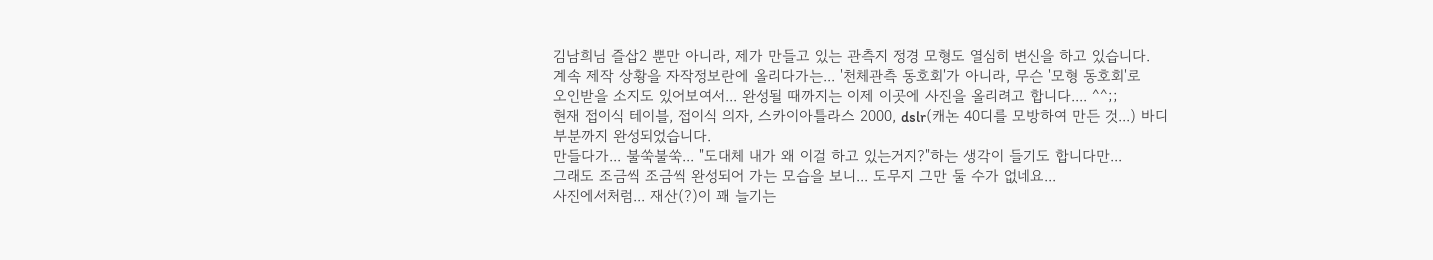김남희님 즐삽2 뿐만 아니라, 제가 만들고 있는 관측지 정경 모형도 열심히 변신을 하고 있습니다.
계속 제작 상황을 자작정보란에 올리다가는... '천체관측 동호회'가 아니라, 무슨 '모형 동호회'로
오인받을 소지도 있어보여서... 완성될 때까지는 이제 이곳에 사진을 올리려고 합니다.... ^^;;
현재 접이식 테이블, 접이식 의자, 스카이아틀라스 2000, dslr(캐논 40디를 모방하여 만든 것...) 바디
부분까지 완성되었습니다.
만들다가... 불쑥불쑥... "도대체 내가 왜 이걸 하고 있는거지?"하는 생각이 들기도 합니다만...
그래도 조금씩 조금씩 완성되어 가는 모습을 보니... 도무지 그만 둘 수가 없네요...
사진에서처럼... 재산(?)이 꽤 늘기는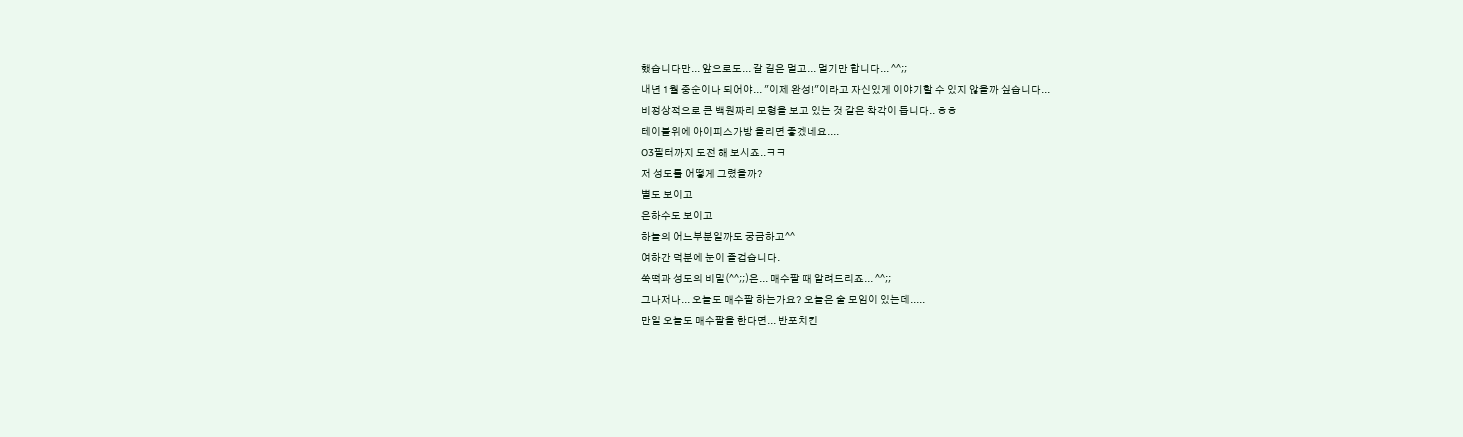했습니다만... 앞으로도... 갈 길은 멀고... 멀기만 합니다... ^^;;
내년 1월 중순이나 되어야... "이제 완성!"이라고 자신있게 이야기할 수 있지 않을까 싶습니다...
비정상적으로 큰 백원짜리 모형을 보고 있는 것 같은 착각이 듭니다.. ㅎㅎ
테이블위에 아이피스가방 올리면 좋겠네요....
O3필터까지 도전 해 보시죠..ㅋㅋ
저 성도를 어떻게 그렸을까?
별도 보이고
은하수도 보이고
하늘의 어느부분일까도 궁금하고^^
여하간 덕분에 눈이 즐겁습니다.
쑥떡과 성도의 비밀(^^;;)은... 매수팔 때 알려드리죠... ^^;;
그나저나... 오늘도 매수팔 하는가요? 오늘은 술 모임이 있는데.....
만일 오늘도 매수팔을 한다면... 반포치킨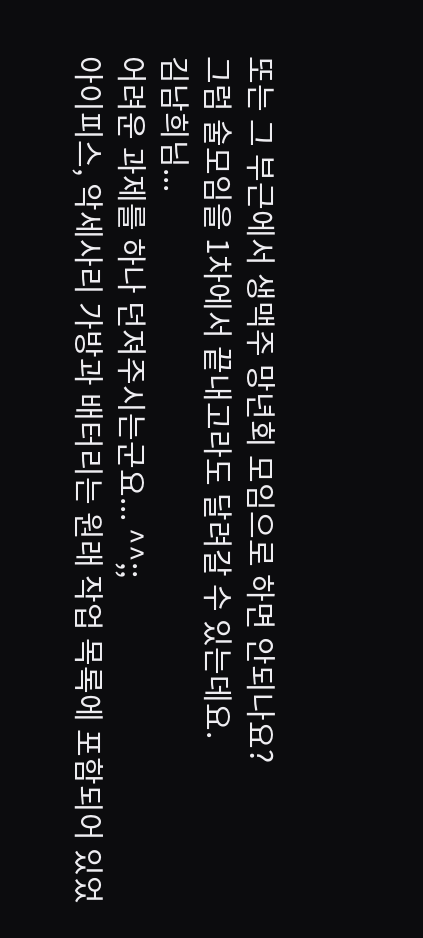또는 그 부근에서 생맥주 망년회 모임으로 하면 안되나요?
그럼 술모임을 1차에서 끝내고라도 달려갈 수 있는데요.
김남희님...
어려운 과제를 하나 던져주시는군요... ^^;;
아이피스, 악세사리 가방과 배터리는 원래 작업 목록에 포함되어 있었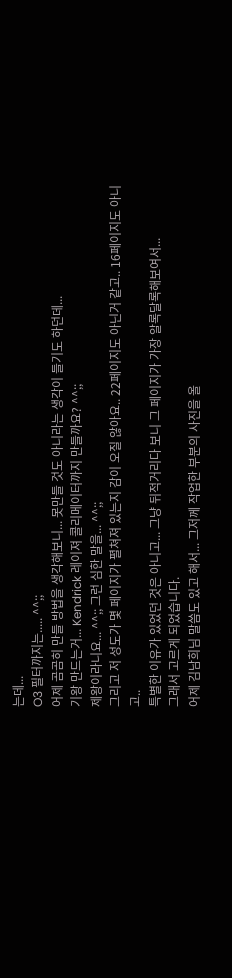는데...
O3 필터까지는..... ^^;;
어제 곰곰히 만들 방법을 생각해보니... 못만들 것도 아니라는 생각이 들기도 하던데...
기왕 만드는거... Kendrick 레이져 콜리메이터까지 만들까요? ^^;;
제왕이라니요... ^^;; 그런 심한 말을... ^^;;
그리고 저 성도가 몇 페이지가 펼쳐져 있는지 감이 오질 않아요.. 22페이지도 아닌거 같고.. 16페이지도 아니고..
특별한 이유가 있었던 것은 아니고... 그냥 뒤적거리다 보니 그 페이지가 가장 알록달록해보여서...
그래서 고르게 되었습니다.
어제 김남희님 말씀도 있고 해서... 그저께 작업한 부분의 사진을 올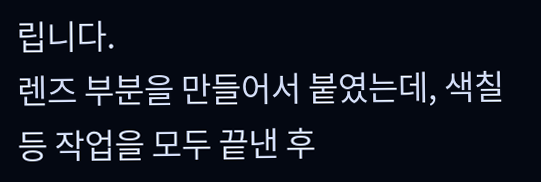립니다.
렌즈 부분을 만들어서 붙였는데, 색칠 등 작업을 모두 끝낸 후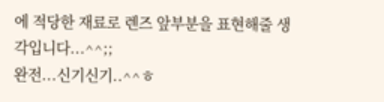에 적당한 재료로 렌즈 앞부분을 표현해줄 생각입니다...^^;;
완전...신기신기..^^ㅎ